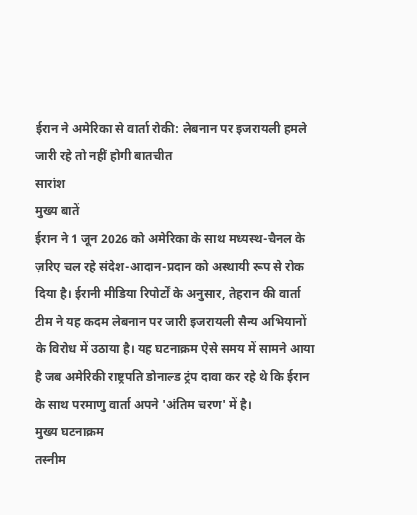ईरान ने अमेरिका से वार्ता रोकी: लेबनान पर इजरायली हमले जारी रहे तो नहीं होगी बातचीत
सारांश
मुख्य बातें
ईरान ने 1 जून 2026 को अमेरिका के साथ मध्यस्थ-चैनल के ज़रिए चल रहे संदेश-आदान-प्रदान को अस्थायी रूप से रोक दिया है। ईरानी मीडिया रिपोर्टों के अनुसार, तेहरान की वार्ता टीम ने यह कदम लेबनान पर जारी इजरायली सैन्य अभियानों के विरोध में उठाया है। यह घटनाक्रम ऐसे समय में सामने आया है जब अमेरिकी राष्ट्रपति डोनाल्ड ट्रंप दावा कर रहे थे कि ईरान के साथ परमाणु वार्ता अपने 'अंतिम चरण' में है।
मुख्य घटनाक्रम
तस्नीम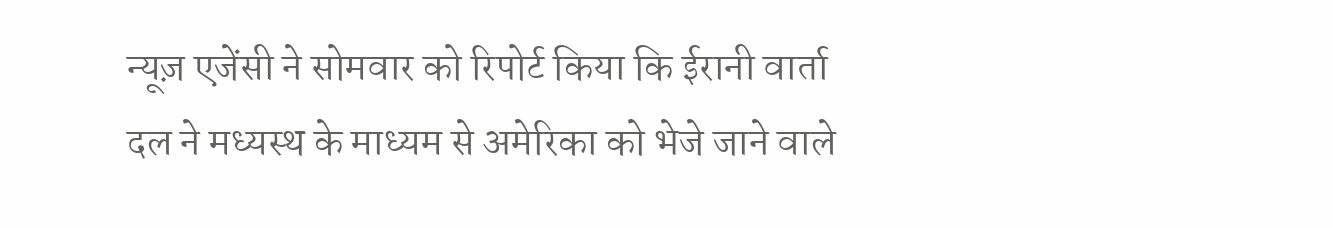न्यूज़ एजेंसी ने सोमवार को रिपोर्ट किया कि ईरानी वार्ता दल ने मध्यस्थ के माध्यम से अमेरिका को भेजे जाने वाले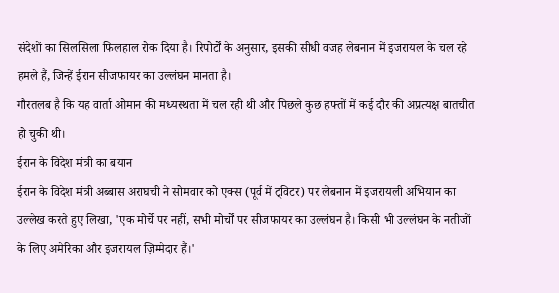संदेशों का सिलसिला फिलहाल रोक दिया है। रिपोर्टों के अनुसार, इसकी सीधी वजह लेबनान में इजरायल के चल रहे हमले हैं, जिन्हें ईरान सीजफायर का उल्लंघन मानता है।
गौरतलब है कि यह वार्ता ओमान की मध्यस्थता में चल रही थी और पिछले कुछ हफ्तों में कई दौर की अप्रत्यक्ष बातचीत हो चुकी थी।
ईरान के विदेश मंत्री का बयान
ईरान के विदेश मंत्री अब्बास अराघची ने सोमवार को एक्स (पूर्व में ट्विटर) पर लेबनान में इजरायली अभियान का उल्लेख करते हुए लिखा, 'एक मोर्चे पर नहीं, सभी मोर्चों पर सीजफायर का उल्लंघन है। किसी भी उल्लंघन के नतीजों के लिए अमेरिका और इजरायल ज़िम्मेदार हैं।'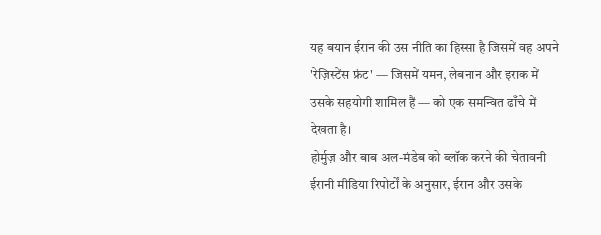यह बयान ईरान की उस नीति का हिस्सा है जिसमें वह अपने 'रेज़िस्टेंस फ्रंट' — जिसमें यमन, लेबनान और इराक में उसके सहयोगी शामिल हैं — को एक समन्वित ढाँचे में देखता है।
होर्मुज़ और बाब अल-मंडेब को ब्लॉक करने की चेतावनी
ईरानी मीडिया रिपोर्टों के अनुसार, ईरान और उसके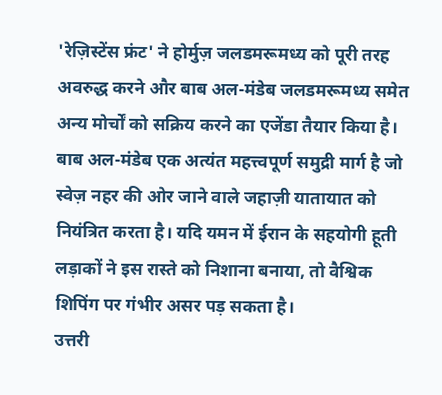'रेज़िस्टेंस फ्रंट' ने होर्मुज़ जलडमरूमध्य को पूरी तरह अवरुद्ध करने और बाब अल-मंडेब जलडमरूमध्य समेत अन्य मोर्चों को सक्रिय करने का एजेंडा तैयार किया है।
बाब अल-मंडेब एक अत्यंत महत्त्वपूर्ण समुद्री मार्ग है जो स्वेज़ नहर की ओर जाने वाले जहाज़ी यातायात को नियंत्रित करता है। यदि यमन में ईरान के सहयोगी हूती लड़ाकों ने इस रास्ते को निशाना बनाया, तो वैश्विक शिपिंग पर गंभीर असर पड़ सकता है।
उत्तरी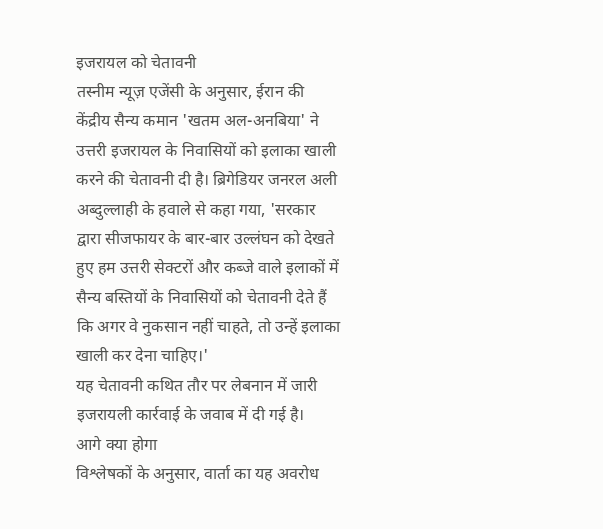इजरायल को चेतावनी
तस्नीम न्यूज़ एजेंसी के अनुसार, ईरान की केंद्रीय सैन्य कमान 'खतम अल-अनबिया' ने उत्तरी इजरायल के निवासियों को इलाका खाली करने की चेतावनी दी है। ब्रिगेडियर जनरल अली अब्दुल्लाही के हवाले से कहा गया, 'सरकार द्वारा सीजफायर के बार-बार उल्लंघन को देखते हुए हम उत्तरी सेक्टरों और कब्जे वाले इलाकों में सैन्य बस्तियों के निवासियों को चेतावनी देते हैं कि अगर वे नुकसान नहीं चाहते, तो उन्हें इलाका खाली कर देना चाहिए।'
यह चेतावनी कथित तौर पर लेबनान में जारी इजरायली कार्रवाई के जवाब में दी गई है।
आगे क्या होगा
विश्लेषकों के अनुसार, वार्ता का यह अवरोध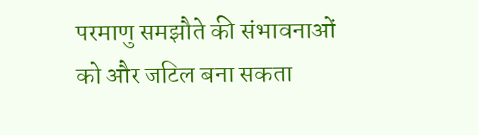परमाणु समझौते की संभावनाओं को और जटिल बना सकता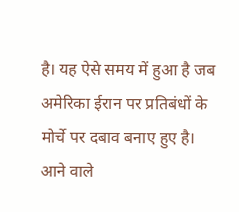है। यह ऐसे समय में हुआ है जब अमेरिका ईरान पर प्रतिबंधों के मोर्चे पर दबाव बनाए हुए है। आने वाले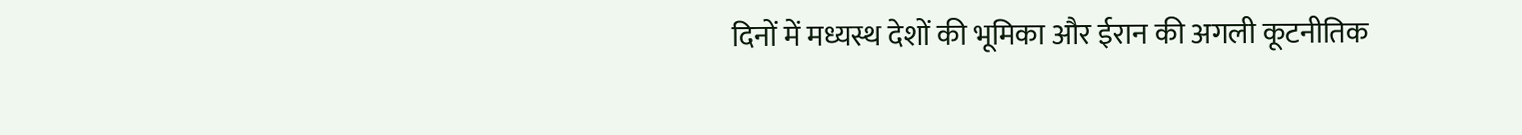दिनों में मध्यस्थ देशों की भूमिका और ईरान की अगली कूटनीतिक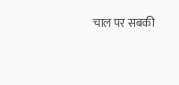चाल पर सबकी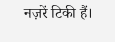नज़रें टिकी हैं।